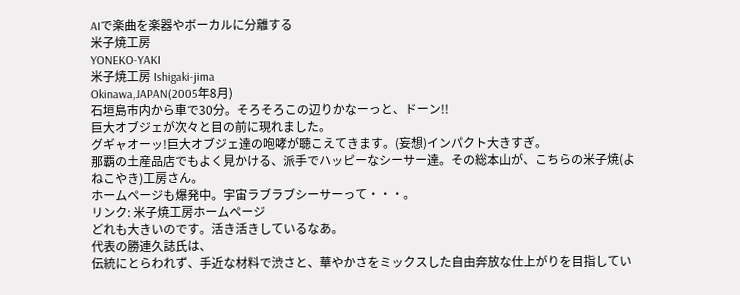AIで楽曲を楽器やボーカルに分離する
米子焼工房
YONEKO-YAKI
米子焼工房 Ishigaki-jima
Okinawa,JAPAN(2005年8月)
石垣島市内から車で30分。そろそろこの辺りかなーっと、ドーン!!
巨大オブジェが次々と目の前に現れました。
グギャオーッ!巨大オブジェ達の咆哮が聴こえてきます。(妄想)インパクト大きすぎ。
那覇の土産品店でもよく見かける、派手でハッピーなシーサー達。その総本山が、こちらの米子焼(よねこやき)工房さん。
ホームページも爆発中。宇宙ラブラブシーサーって・・・。
リンク: 米子焼工房ホームページ
どれも大きいのです。活き活きしているなあ。
代表の勝連久誌氏は、
伝統にとらわれず、手近な材料で渋さと、華やかさをミックスした自由奔放な仕上がりを目指してい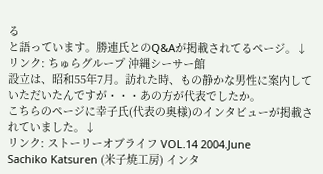る
と語っています。勝連氏とのQ&Aが掲載されてるページ。↓
リンク: ちゅらグループ 沖縄シーサー館
設立は、昭和55年7月。訪れた時、もの静かな男性に案内していただいたんですが・・・あの方が代表でしたか。
こちらのページに幸子氏(代表の奥様)のインタビューが掲載されていました。↓
リンク: ストーリーオブライフ VOL.14 2004.June
Sachiko Katsuren (米子焼工房) インタ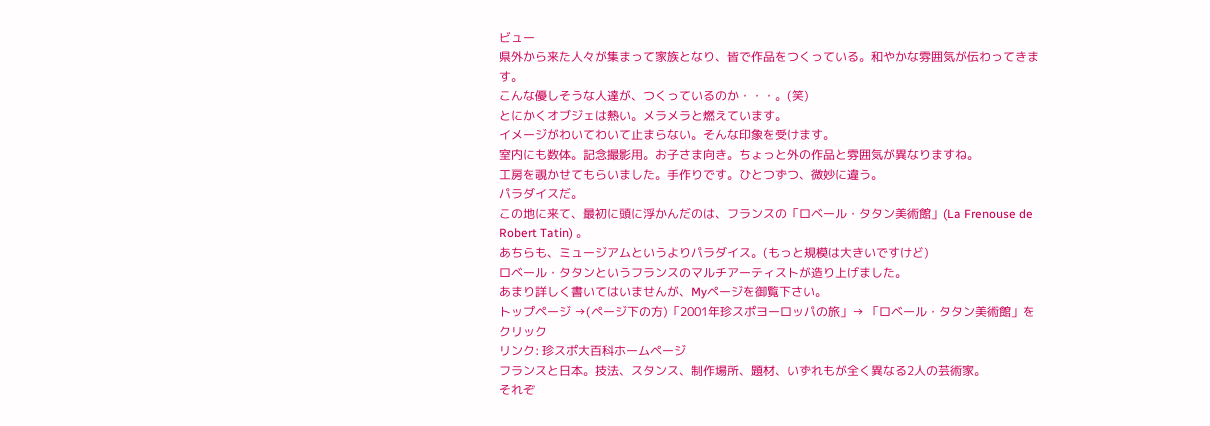ビュー
県外から来た人々が集まって家族となり、皆で作品をつくっている。和やかな雰囲気が伝わってきます。
こんな優しそうな人達が、つくっているのか・・・。(笑)
とにかくオブジェは熱い。メラメラと燃えています。
イメージがわいてわいて止まらない。そんな印象を受けます。
室内にも数体。記念撮影用。お子さま向き。ちょっと外の作品と雰囲気が異なりますね。
工房を覗かせてもらいました。手作りです。ひとつずつ、微妙に違う。
パラダイスだ。
この地に来て、最初に頭に浮かんだのは、フランスの「ロベール・タタン美術館」(La Frenouse de Robert Tatin) 。
あちらも、ミュージアムというよりパラダイス。(もっと規模は大きいですけど)
ロベール・タタンというフランスのマルチアーティストが造り上げました。
あまり詳しく書いてはいませんが、Myページを御覧下さい。
トップページ →(ページ下の方)「2001年珍スポヨーロッパの旅」→ 「ロベール・タタン美術館」をクリック
リンク: 珍スポ大百科ホームページ
フランスと日本。技法、スタンス、制作場所、題材、いずれもが全く異なる2人の芸術家。
それぞ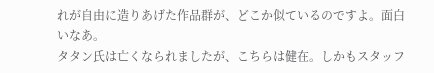れが自由に造りあげた作品群が、どこか似ているのですよ。面白いなあ。
タタン氏は亡くなられましたが、こちらは健在。しかもスタッフ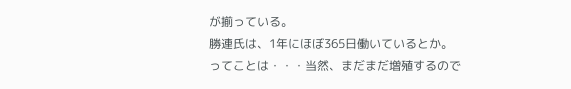が揃っている。
勝連氏は、1年にほぼ365日働いているとか。
ってことは・・・当然、まだまだ増殖するので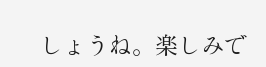しょうね。楽しみで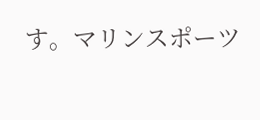す。マリンスポーツ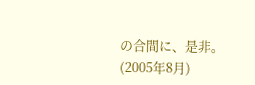の合間に、是非。
(2005年8月)